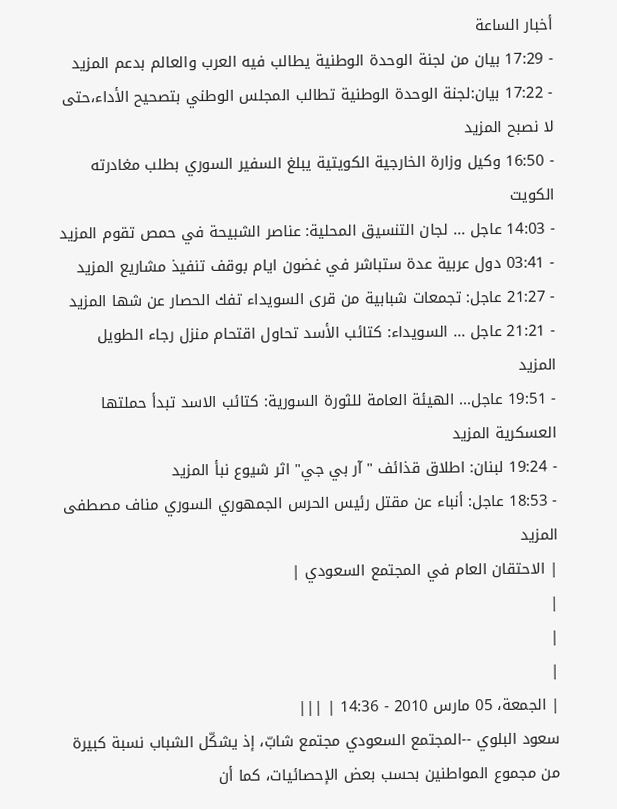أخبار الساعة
- 17:29 بيان من لجنة الوحدة الوطنية يطالب فيه العرب والعالم بدعم المزيد
- 17:22 بيان:لجنة الوحدة الوطنية تطالب المجلس الوطني بتصحيح الأداء،حتى لا نصبح المزيد
- 16:50 وكيل وزارة الخارجية الكويتية يبلغ السفير السوري بطلب مغادرته الكويت
- 14:03 عاجل ... لجان التنسيق المحلية: عناصر الشبيحة في حمص تقوم المزيد
- 03:41 دول عربية عدة ستباشر في غضون ايام بوقف تنفيذ مشاريع المزيد
- 21:27 عاجل: تجمعات شبابية من قرى السويداء تفك الحصار عن شها المزيد
- 21:21 عاجل ... السويداء: كتائب الأسد تحاول اقتحام منزل رجاء الطويل المزيد
- 19:51 عاجل... الهيئة العامة للثورة السورية: كتائب الاسد تبدأ حملتها العسكرية المزيد
- 19:24 لبنان: اطلاق قذائف "آر بي جي" اثر شيوع نبأ المزيد
- 18:53 عاجل: أنباء عن مقتل رئيس الحرس الجمهوري السوري مناف مصطفى المزيد
| الاحتقان العام في المجتمع السعودي |
|
|
|
| الجمعة، 05 مارس 2010 - 14:36 | |||
سعود البلوي --المجتمع السعودي مجتمع شابّ، إذ يشكّل الشباب نسبة كبيرة من مجموع المواطنين بحسب بعض الإحصائيات، كما أن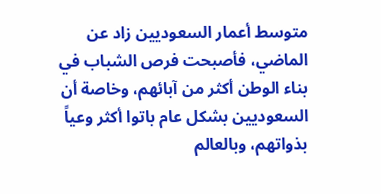متوسط أعمار السعوديين زاد عن الماضي، فأصبحت فرص الشباب في بناء الوطن أكثر من آبائهم، وخاصة أن السعوديين بشكل عام باتوا أكثر وعياً بذواتهم، وبالعالم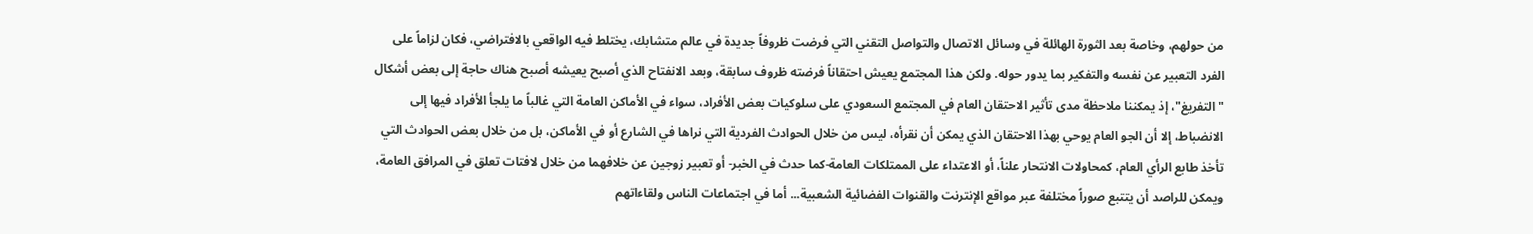من حولهم، وخاصة بعد الثورة الهائلة في وسائل الاتصال والتواصل التقني التي فرضت ظروفاً جديدة في عالم متشابك، يختلط فيه الواقعي بالافتراضي، فكان لزاماً على الفرد التعبير عن نفسه والتفكير بما يدور حوله. ولكن هذا المجتمع يعيش احتقاناً فرضته ظروف سابقة، وبعد الانفتاح الذي أصبح يعيشه أصبح هناك حاجة إلى بعض أشكال "التفريغ"، إذ يمكننا ملاحظة مدى تأثير الاحتقان العام في المجتمع السعودي على سلوكيات بعض الأفراد، سواء في الأماكن العامة التي غالباً ما يلجأ الأفراد فيها إلى الانضباط، إلا أن الجو العام يوحي بهذا الاحتقان الذي يمكن أن نقرأه، ليس من خلال الحوادث الفردية التي نراها في الشارع أو في الأماكن، بل من خلال بعض الحوادث التي تأخذ طابع الرأي العام، كمحاولات الانتحار علناً، أو الاعتداء على الممتلكات العامة-كما حدث في الخبر- أو تعبير زوجين عن خلافهما من خلال لافتات تعلق في المرافق العامة، ويمكن للراصد أن يتتبع صوراً مختلفة عبر مواقع الإنترنت والقنوات الفضائية الشعبية... أما في اجتماعات الناس ولقاءاتهم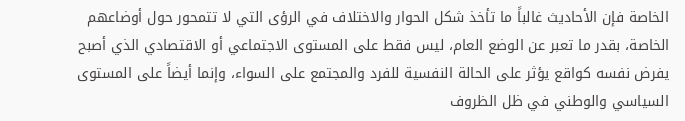الخاصة فإن الأحاديث غالباً ما تأخذ شكل الحوار والاختلاف في الرؤى التي لا تتمحور حول أوضاعهم الخاصة، بقدر ما تعبر عن الوضع العام، ليس فقط على المستوى الاجتماعي أو الاقتصادي الذي أصبح يفرض نفسه كواقع يؤثر على الحالة النفسية للفرد والمجتمع على السواء، وإنما أيضاً على المستوى السياسي والوطني في ظل الظروف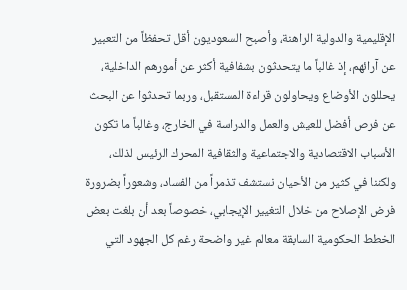الإقليمية والدولية الراهنة، وأصبح السعوديون أقل تحفظاً من التعبير عن آرائهم، إذ غالباً ما يتحدثون بشفافية أكثر عن أمورهم الداخلية، يحللون الأوضاع ويحاولون قراءة المستقبل، وربما تحدثوا عن البحث عن فرص أفضل للعيش والعمل والدراسة في الخارج، وغالباً ما تكون الأسباب الاقتصادية والاجتماعية والثقافية المحرك الرئيس لذلك، ولكننا في كثير من الأحيان نستشف تذمراً من الفساد، وشعوراً بضرورة فرض الإصلاح من خلال التغيير الإيجابي، خصوصاً بعد أن بلغت بعض الخطط الحكومية السابقة معالم غير واضحة رغم كل الجهود التي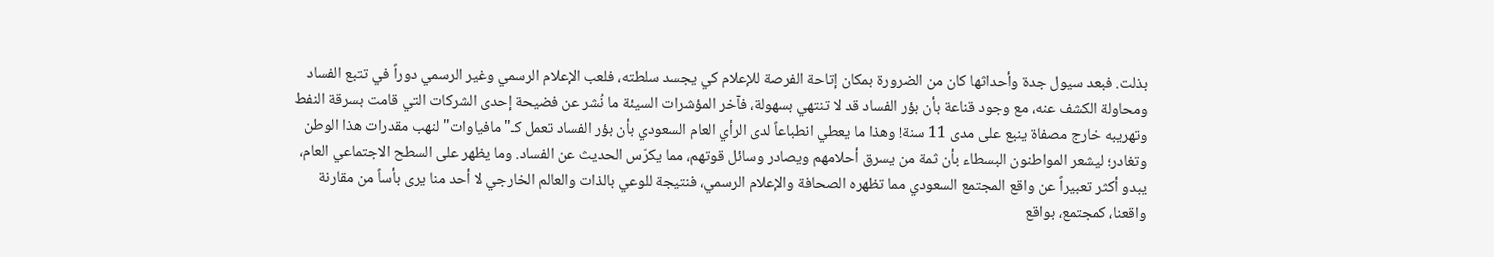بذلت. فبعد سيول جدة وأحداثها كان من الضرورة بمكان إتاحة الفرصة للإعلام كي يجسد سلطته، فلعب الإعلام الرسمي وغير الرسمي دوراً في تتبع الفساد ومحاولة الكشف عنه، مع وجود قناعة بأن بؤر الفساد قد لا تنتهي بسهولة، فآخر المؤشرات السيئة ما نُشر عن فضيحة إحدى الشركات التي قامت بسرقة النفط وتهريبه خارج مصفاة ينبع على مدى 11 سنة! وهذا ما يعطي انطباعاً لدى الرأي العام السعودي بأن بؤر الفساد تعمل كـ"مافياوات" لنهب مقدرات هذا الوطن وتغادر؛ ليشعر المواطنون البسطاء بأن ثمة من يسرق أحلامهم ويصادر وسائل قوتهم، مما يكرّس الحديث عن الفساد. وما يظهر على السطح الاجتماعي العام، يبدو أكثر تعبيراً عن واقع المجتمع السعودي مما تظهره الصحافة والإعلام الرسمي، فنتيجة للوعي بالذات والعالم الخارجي لا أحد منا يرى بأساً من مقارنة واقعنا، كمجتمع، بواقع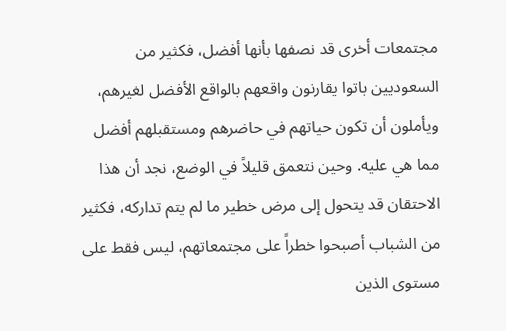مجتمعات أخرى قد نصفها بأنها أفضل، فكثير من السعوديين باتوا يقارنون واقعهم بالواقع الأفضل لغيرهم، ويأملون أن تكون حياتهم في حاضرهم ومستقبلهم أفضل مما هي عليه. وحين نتعمق قليلاً في الوضع، نجد أن هذا الاحتقان قد يتحول إلى مرض خطير ما لم يتم تداركه، فكثير من الشباب أصبحوا خطراً على مجتمعاتهم، ليس فقط على مستوى الذين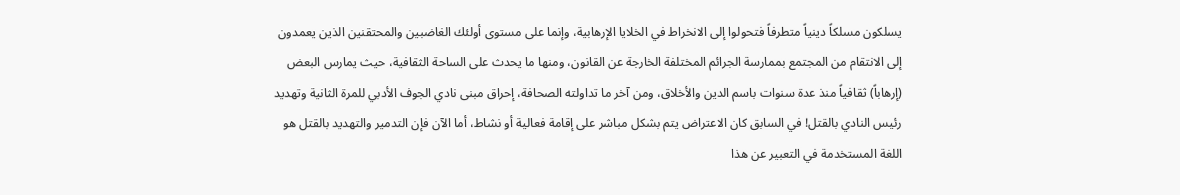يسلكون مسلكاً دينياً متطرفاً فتحولوا إلى الانخراط في الخلايا الإرهابية، وإنما على مستوى أولئك الغاضبين والمحتقنين الذين يعمدون إلى الانتقام من المجتمع بممارسة الجرائم المختلفة الخارجة عن القانون، ومنها ما يحدث على الساحة الثقافية، حيث يمارس البعض (إرهاباً) ثقافياً منذ عدة سنوات باسم الدين والأخلاق، ومن آخر ما تداولته الصحافة، إحراق مبنى نادي الجوف الأدبي للمرة الثانية وتهديد رئيس النادي بالقتل! في السابق كان الاعتراض يتم بشكل مباشر على إقامة فعالية أو نشاط، أما الآن فإن التدمير والتهديد بالقتل هو اللغة المستخدمة في التعبير عن هذا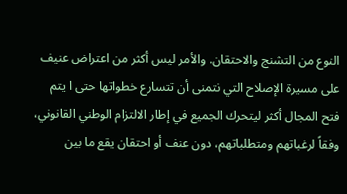النوع من التشنج والاحتقان. والأمر ليس أكثر من اعتراض عنيف على مسيرة الإصلاح التي نتمنى أن تتسارع خطواتها حتى ا يتم فتح المجال أكثر ليتحرك الجميع في إطار الالتزام الوطني القانوني، وفقاً لرغباتهم ومتطلباتهم، دون عنف أو احتقان يقع ما بين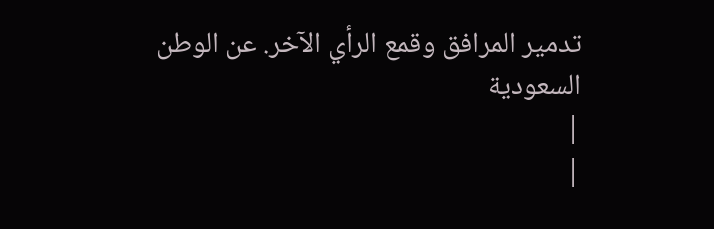تدمير المرافق وقمع الرأي الآخر. عن الوطن السعودية
|
|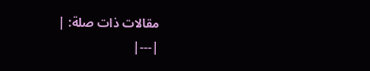مقالات ذات صلة: |
|---|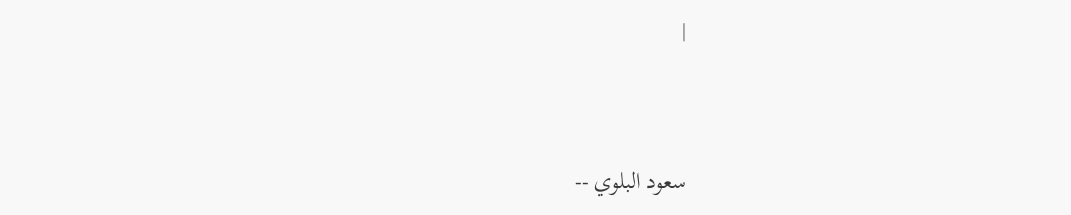|




سعود البلوي --